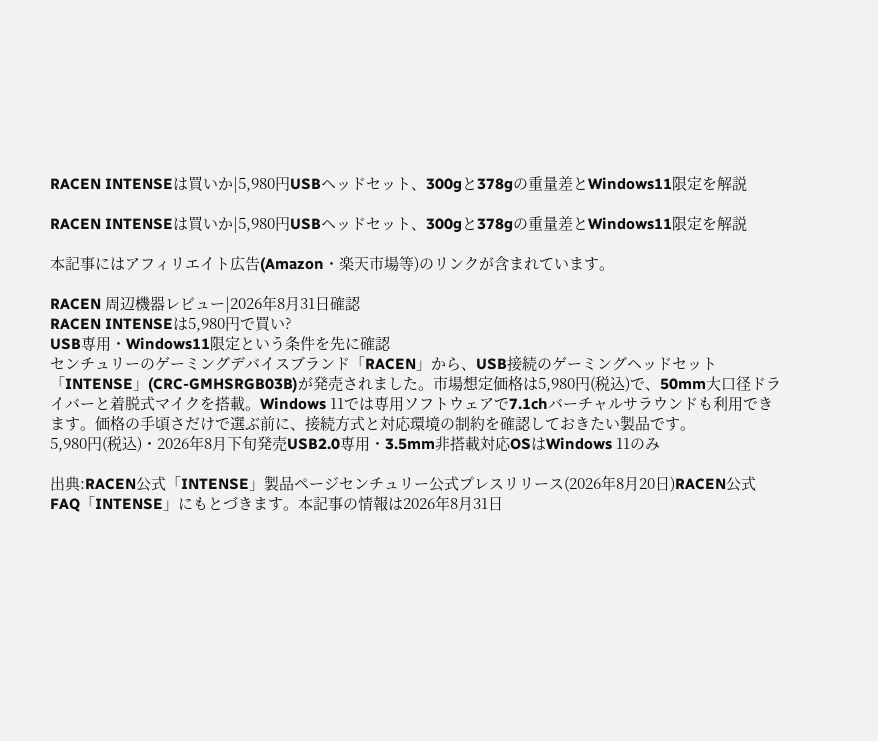RACEN INTENSEは買いか|5,980円USBヘッドセット、300gと378gの重量差とWindows11限定を解説

RACEN INTENSEは買いか|5,980円USBヘッドセット、300gと378gの重量差とWindows11限定を解説

本記事にはアフィリエイト広告(Amazon・楽天市場等)のリンクが含まれています。

RACEN 周辺機器レビュー|2026年8月31日確認
RACEN INTENSEは5,980円で買い?
USB専用・Windows11限定という条件を先に確認
センチュリーのゲーミングデバイスブランド「RACEN」から、USB接続のゲーミングヘッドセット「INTENSE」(CRC-GMHSRGB03B)が発売されました。市場想定価格は5,980円(税込)で、50mm大口径ドライバーと着脱式マイクを搭載。Windows 11では専用ソフトウェアで7.1chバーチャルサラウンドも利用できます。価格の手頃さだけで選ぶ前に、接続方式と対応環境の制約を確認しておきたい製品です。
5,980円(税込)・2026年8月下旬発売USB2.0専用・3.5mm非搭載対応OSはWindows 11のみ

出典:RACEN公式「INTENSE」製品ページセンチュリー公式プレスリリース(2026年8月20日)RACEN公式FAQ「INTENSE」にもとづきます。本記事の情報は2026年8月31日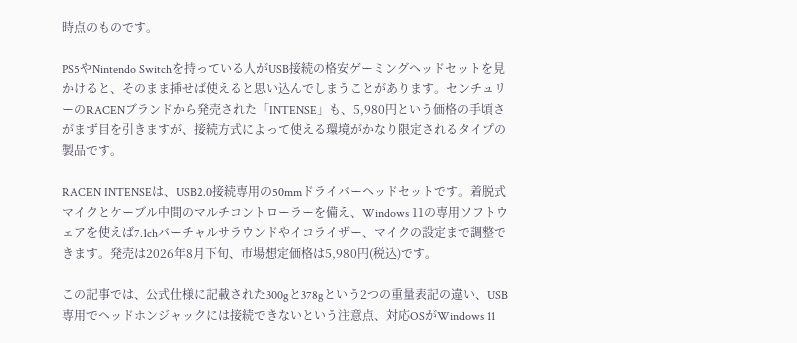時点のものです。

PS5やNintendo Switchを持っている人がUSB接続の格安ゲーミングヘッドセットを見かけると、そのまま挿せば使えると思い込んでしまうことがあります。センチュリーのRACENブランドから発売された「INTENSE」も、5,980円という価格の手頃さがまず目を引きますが、接続方式によって使える環境がかなり限定されるタイプの製品です。

RACEN INTENSEは、USB2.0接続専用の50mmドライバーヘッドセットです。着脱式マイクとケーブル中間のマルチコントローラーを備え、Windows 11の専用ソフトウェアを使えば7.1chバーチャルサラウンドやイコライザー、マイクの設定まで調整できます。発売は2026年8月下旬、市場想定価格は5,980円(税込)です。

この記事では、公式仕様に記載された300gと378gという2つの重量表記の違い、USB専用でヘッドホンジャックには接続できないという注意点、対応OSがWindows 11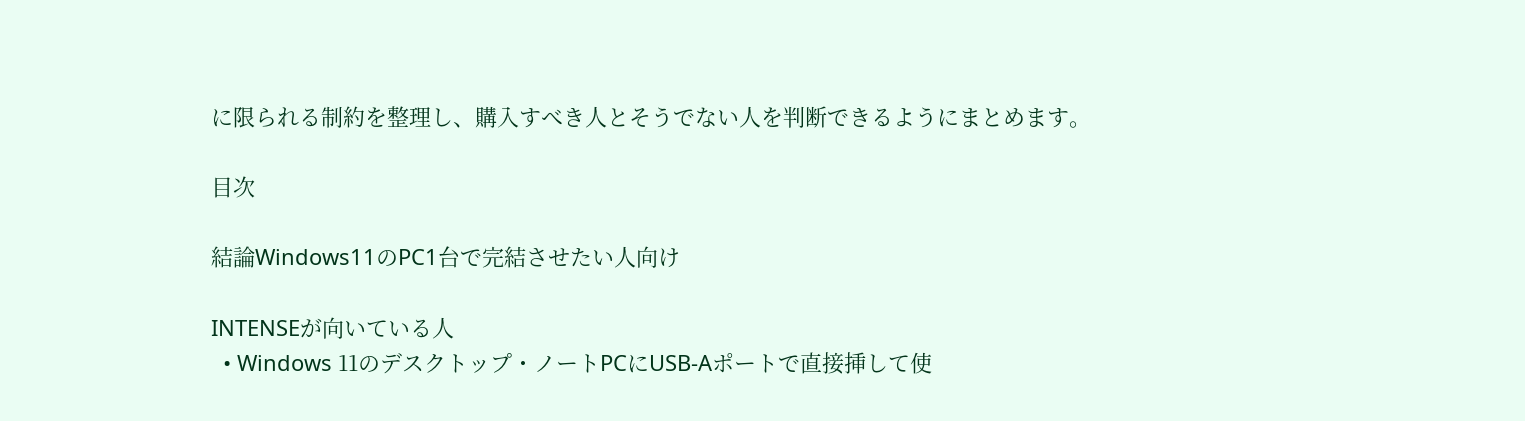に限られる制約を整理し、購入すべき人とそうでない人を判断できるようにまとめます。

目次

結論Windows11のPC1台で完結させたい人向け

INTENSEが向いている人
  • Windows 11のデスクトップ・ノートPCにUSB-Aポートで直接挿して使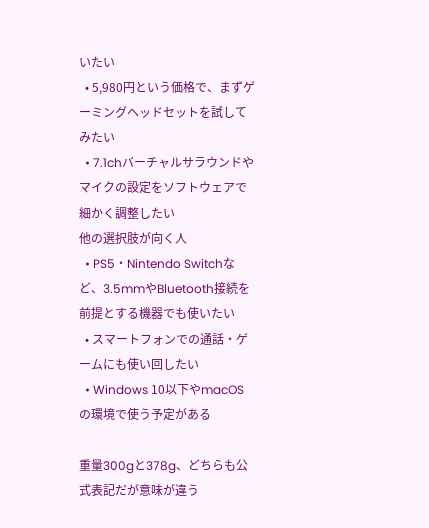いたい
  • 5,980円という価格で、まずゲーミングヘッドセットを試してみたい
  • 7.1chバーチャルサラウンドやマイクの設定をソフトウェアで細かく調整したい
他の選択肢が向く人
  • PS5・Nintendo Switchなど、3.5mmやBluetooth接続を前提とする機器でも使いたい
  • スマートフォンでの通話・ゲームにも使い回したい
  • Windows 10以下やmacOSの環境で使う予定がある

重量300gと378g、どちらも公式表記だが意味が違う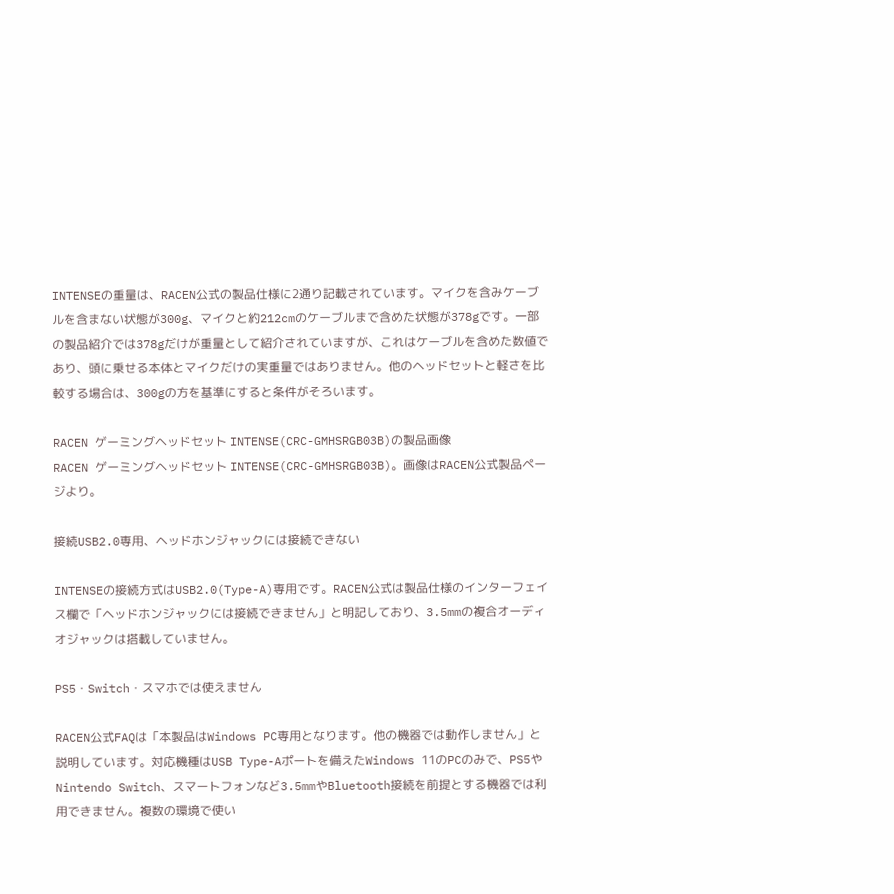INTENSEの重量は、RACEN公式の製品仕様に2通り記載されています。マイクを含みケーブルを含まない状態が300g、マイクと約212cmのケーブルまで含めた状態が378gです。一部の製品紹介では378gだけが重量として紹介されていますが、これはケーブルを含めた数値であり、頭に乗せる本体とマイクだけの実重量ではありません。他のヘッドセットと軽さを比較する場合は、300gの方を基準にすると条件がそろいます。

RACEN ゲーミングヘッドセット INTENSE(CRC-GMHSRGB03B)の製品画像
RACEN ゲーミングヘッドセット INTENSE(CRC-GMHSRGB03B)。画像はRACEN公式製品ページより。

接続USB2.0専用、ヘッドホンジャックには接続できない

INTENSEの接続方式はUSB2.0(Type-A)専用です。RACEN公式は製品仕様のインターフェイス欄で「ヘッドホンジャックには接続できません」と明記しており、3.5mmの複合オーディオジャックは搭載していません。

PS5・Switch・スマホでは使えません

RACEN公式FAQは「本製品はWindows PC専用となります。他の機器では動作しません」と説明しています。対応機種はUSB Type-Aポートを備えたWindows 11のPCのみで、PS5やNintendo Switch、スマートフォンなど3.5mmやBluetooth接続を前提とする機器では利用できません。複数の環境で使い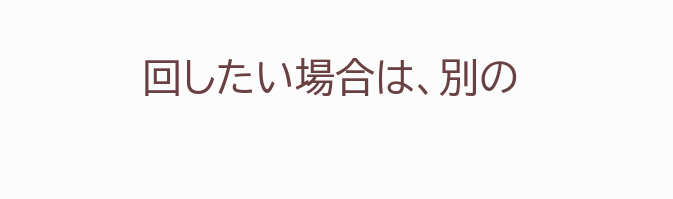回したい場合は、別の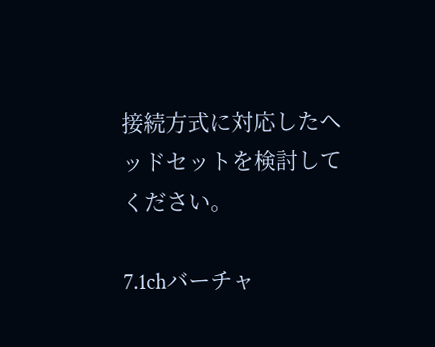接続方式に対応したヘッドセットを検討してください。

7.1chバーチャ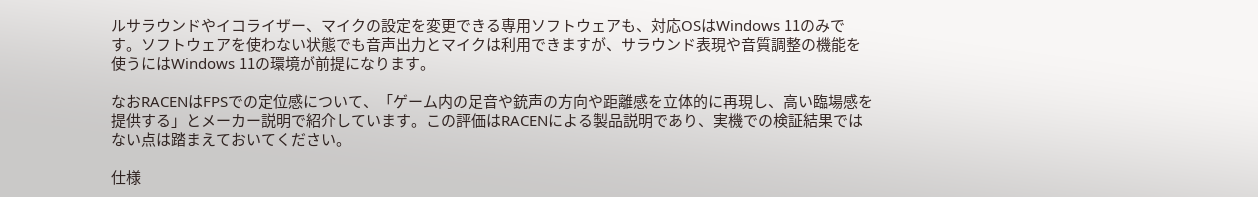ルサラウンドやイコライザー、マイクの設定を変更できる専用ソフトウェアも、対応OSはWindows 11のみです。ソフトウェアを使わない状態でも音声出力とマイクは利用できますが、サラウンド表現や音質調整の機能を使うにはWindows 11の環境が前提になります。

なおRACENはFPSでの定位感について、「ゲーム内の足音や銃声の方向や距離感を立体的に再現し、高い臨場感を提供する」とメーカー説明で紹介しています。この評価はRACENによる製品説明であり、実機での検証結果ではない点は踏まえておいてください。

仕様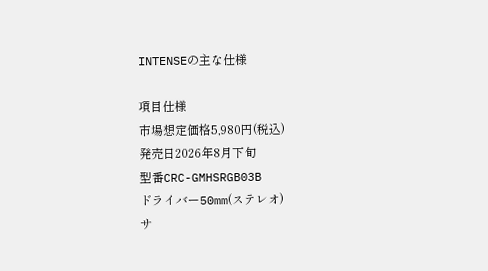INTENSEの主な仕様

項目仕様
市場想定価格5,980円(税込)
発売日2026年8月下旬
型番CRC-GMHSRGB03B
ドライバー50mm(ステレオ)
サ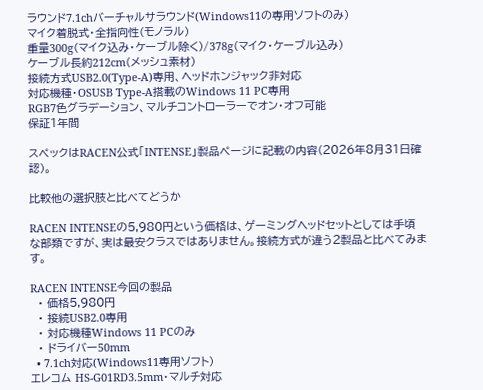ラウンド7.1chバーチャルサラウンド(Windows11の専用ソフトのみ)
マイク着脱式・全指向性(モノラル)
重量300g(マイク込み・ケーブル除く)/378g(マイク・ケーブル込み)
ケーブル長約212cm(メッシュ素材)
接続方式USB2.0(Type-A)専用、ヘッドホンジャック非対応
対応機種・OSUSB Type-A搭載のWindows 11 PC専用
RGB7色グラデーション、マルチコントローラーでオン・オフ可能
保証1年間

スペックはRACEN公式「INTENSE」製品ページに記載の内容(2026年8月31日確認)。

比較他の選択肢と比べてどうか

RACEN INTENSEの5,980円という価格は、ゲーミングヘッドセットとしては手頃な部類ですが、実は最安クラスではありません。接続方式が違う2製品と比べてみます。

RACEN INTENSE今回の製品
  • 価格5,980円
  • 接続USB2.0専用
  • 対応機種Windows 11 PCのみ
  • ドライバー50mm
  • 7.1ch対応(Windows11専用ソフト)
エレコム HS-G01RD3.5mm・マルチ対応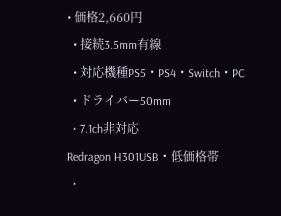• 価格2,660円
  • 接続3.5mm有線
  • 対応機種PS5・PS4・Switch・PC
  • ドライバー50mm
  • 7.1ch非対応
Redragon H301USB・低価格帯
  •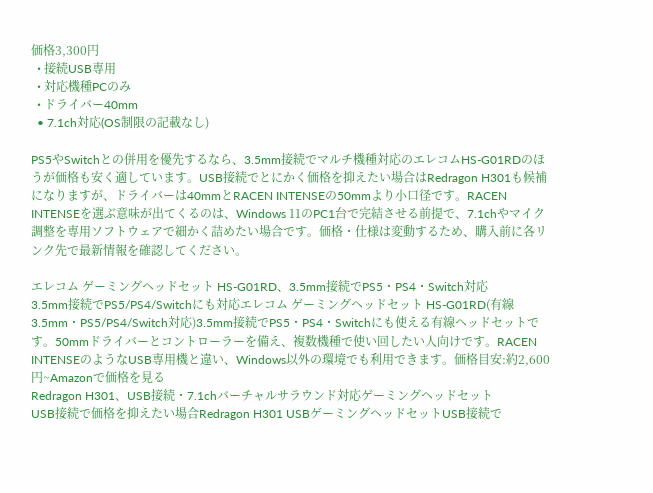価格3,300円
  • 接続USB専用
  • 対応機種PCのみ
  • ドライバー40mm
  • 7.1ch対応(OS制限の記載なし)

PS5やSwitchとの併用を優先するなら、3.5mm接続でマルチ機種対応のエレコムHS-G01RDのほうが価格も安く適しています。USB接続でとにかく価格を抑えたい場合はRedragon H301も候補になりますが、ドライバーは40mmとRACEN INTENSEの50mmより小口径です。RACEN INTENSEを選ぶ意味が出てくるのは、Windows 11のPC1台で完結させる前提で、7.1chやマイク調整を専用ソフトウェアで細かく詰めたい場合です。価格・仕様は変動するため、購入前に各リンク先で最新情報を確認してください。

エレコム ゲーミングヘッドセット HS-G01RD、3.5mm接続でPS5・PS4・Switch対応
3.5mm接続でPS5/PS4/Switchにも対応エレコム ゲーミングヘッドセット HS-G01RD(有線3.5mm・PS5/PS4/Switch対応)3.5mm接続でPS5・PS4・Switchにも使える有線ヘッドセットです。50mmドライバーとコントローラーを備え、複数機種で使い回したい人向けです。RACEN INTENSEのようなUSB専用機と違い、Windows以外の環境でも利用できます。価格目安:約2,600円~Amazonで価格を見る
Redragon H301、USB接続・7.1chバーチャルサラウンド対応ゲーミングヘッドセット
USB接続で価格を抑えたい場合Redragon H301 USBゲーミングヘッドセットUSB接続で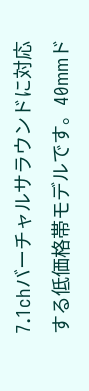7.1chバーチャルサラウンドに対応する低価格帯モデルです。40mmド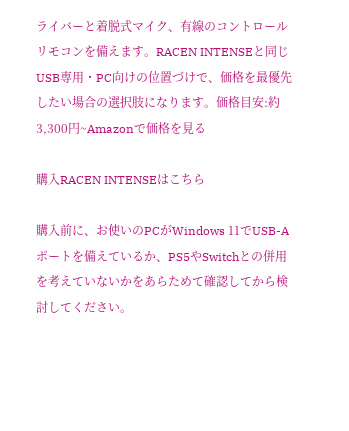ライバーと着脱式マイク、有線のコントロールリモコンを備えます。RACEN INTENSEと同じUSB専用・PC向けの位置づけで、価格を最優先したい場合の選択肢になります。価格目安:約3,300円~Amazonで価格を見る

購入RACEN INTENSEはこちら

購入前に、お使いのPCがWindows 11でUSB-Aポートを備えているか、PS5やSwitchとの併用を考えていないかをあらためて確認してから検討してください。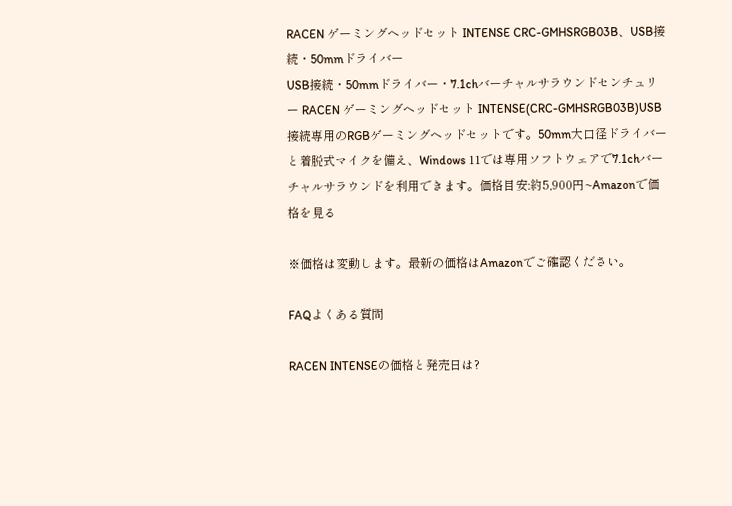RACEN ゲーミングヘッドセット INTENSE CRC-GMHSRGB03B、USB接続・50mmドライバー
USB接続・50mmドライバー・7.1chバーチャルサラウンドセンチュリー RACEN ゲーミングヘッドセット INTENSE(CRC-GMHSRGB03B)USB接続専用のRGBゲーミングヘッドセットです。50mm大口径ドライバーと着脱式マイクを備え、Windows 11では専用ソフトウェアで7.1chバーチャルサラウンドを利用できます。価格目安:約5,900円~Amazonで価格を見る

※価格は変動します。最新の価格はAmazonでご確認ください。

FAQよくある質問

RACEN INTENSEの価格と発売日は?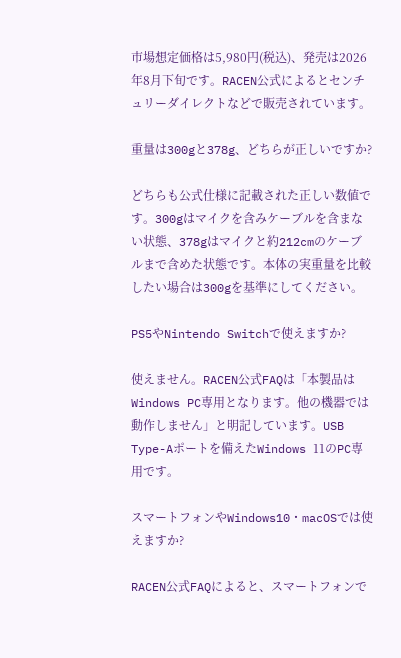市場想定価格は5,980円(税込)、発売は2026年8月下旬です。RACEN公式によるとセンチュリーダイレクトなどで販売されています。

重量は300gと378g、どちらが正しいですか?

どちらも公式仕様に記載された正しい数値です。300gはマイクを含みケーブルを含まない状態、378gはマイクと約212cmのケーブルまで含めた状態です。本体の実重量を比較したい場合は300gを基準にしてください。

PS5やNintendo Switchで使えますか?

使えません。RACEN公式FAQは「本製品はWindows PC専用となります。他の機器では動作しません」と明記しています。USB Type-Aポートを備えたWindows 11のPC専用です。

スマートフォンやWindows10・macOSでは使えますか?

RACEN公式FAQによると、スマートフォンで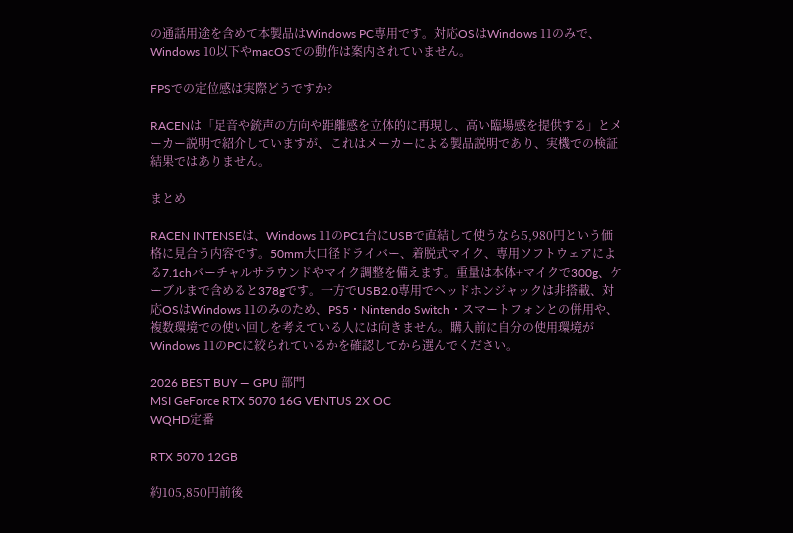の通話用途を含めて本製品はWindows PC専用です。対応OSはWindows 11のみで、Windows 10以下やmacOSでの動作は案内されていません。

FPSでの定位感は実際どうですか?

RACENは「足音や銃声の方向や距離感を立体的に再現し、高い臨場感を提供する」とメーカー説明で紹介していますが、これはメーカーによる製品説明であり、実機での検証結果ではありません。

まとめ

RACEN INTENSEは、Windows 11のPC1台にUSBで直結して使うなら5,980円という価格に見合う内容です。50mm大口径ドライバー、着脱式マイク、専用ソフトウェアによる7.1chバーチャルサラウンドやマイク調整を備えます。重量は本体+マイクで300g、ケーブルまで含めると378gです。一方でUSB2.0専用でヘッドホンジャックは非搭載、対応OSはWindows 11のみのため、PS5・Nintendo Switch・スマートフォンとの併用や、複数環境での使い回しを考えている人には向きません。購入前に自分の使用環境がWindows 11のPCに絞られているかを確認してから選んでください。

2026 BEST BUY — GPU 部門
MSI GeForce RTX 5070 16G VENTUS 2X OC
WQHD定番

RTX 5070 12GB

約105,850円前後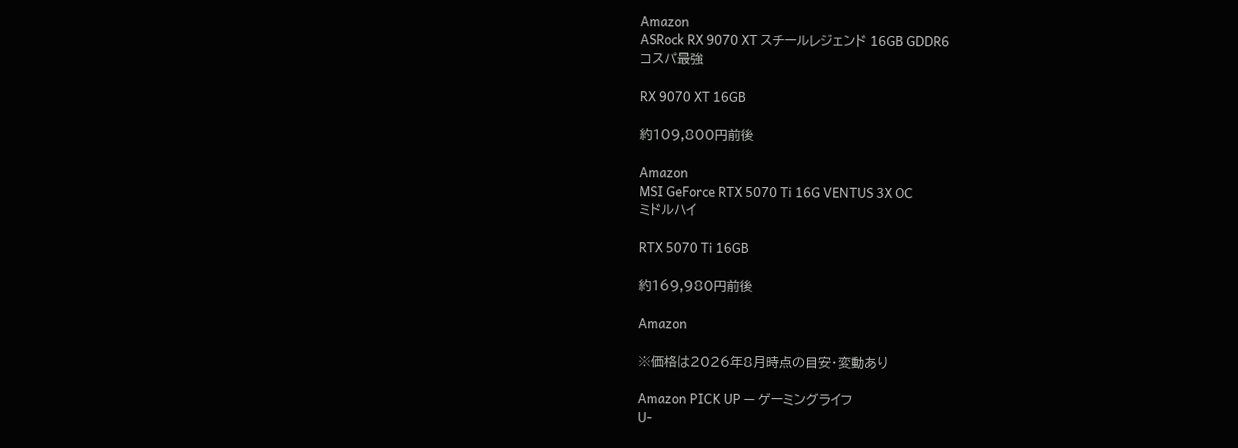Amazon
ASRock RX 9070 XT スチールレジェンド 16GB GDDR6
コスパ最強

RX 9070 XT 16GB

約109,800円前後

Amazon
MSI GeForce RTX 5070 Ti 16G VENTUS 3X OC
ミドルハイ

RTX 5070 Ti 16GB

約169,980円前後

Amazon

※価格は2026年8月時点の目安・変動あり

Amazon PICK UP — ゲーミングライフ
U-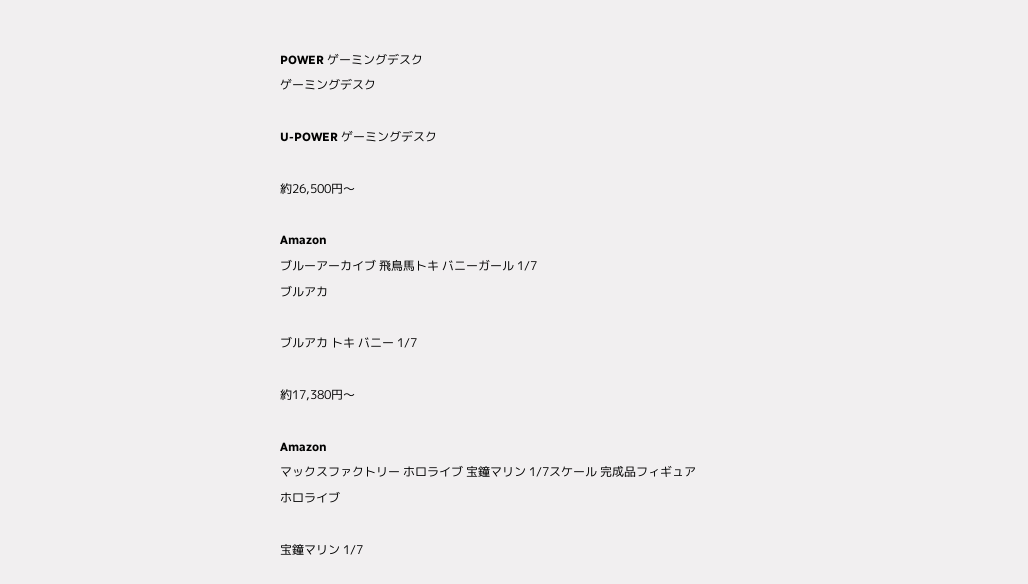POWER ゲーミングデスク
ゲーミングデスク

U-POWER ゲーミングデスク

約26,500円〜

Amazon
ブルーアーカイブ 飛鳥馬トキ バニーガール 1/7
ブルアカ

ブルアカ トキ バニー 1/7

約17,380円〜

Amazon
マックスファクトリー ホロライブ 宝鐘マリン 1/7スケール 完成品フィギュア
ホロライブ

宝鐘マリン 1/7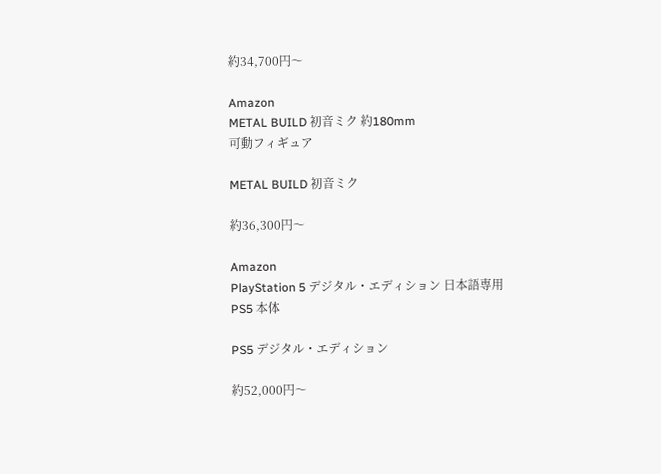約34,700円〜

Amazon
METAL BUILD 初音ミク 約180mm
可動フィギュア

METAL BUILD 初音ミク

約36,300円〜

Amazon
PlayStation 5 デジタル・エディション 日本語専用
PS5 本体

PS5 デジタル・エディション

約52,000円〜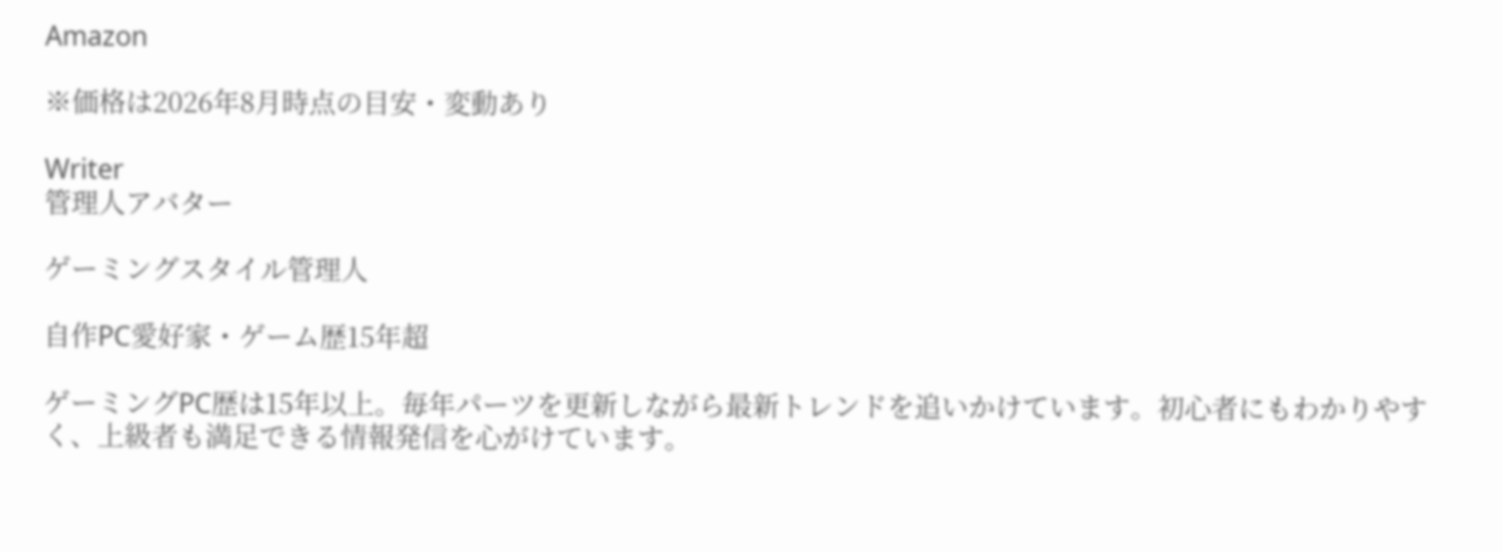Amazon

※価格は2026年8月時点の目安・変動あり

Writer
管理人アバター

ゲーミングスタイル管理人

自作PC愛好家・ゲーム歴15年超

ゲーミングPC歴は15年以上。毎年パーツを更新しながら最新トレンドを追いかけています。初心者にもわかりやすく、上級者も満足できる情報発信を心がけています。